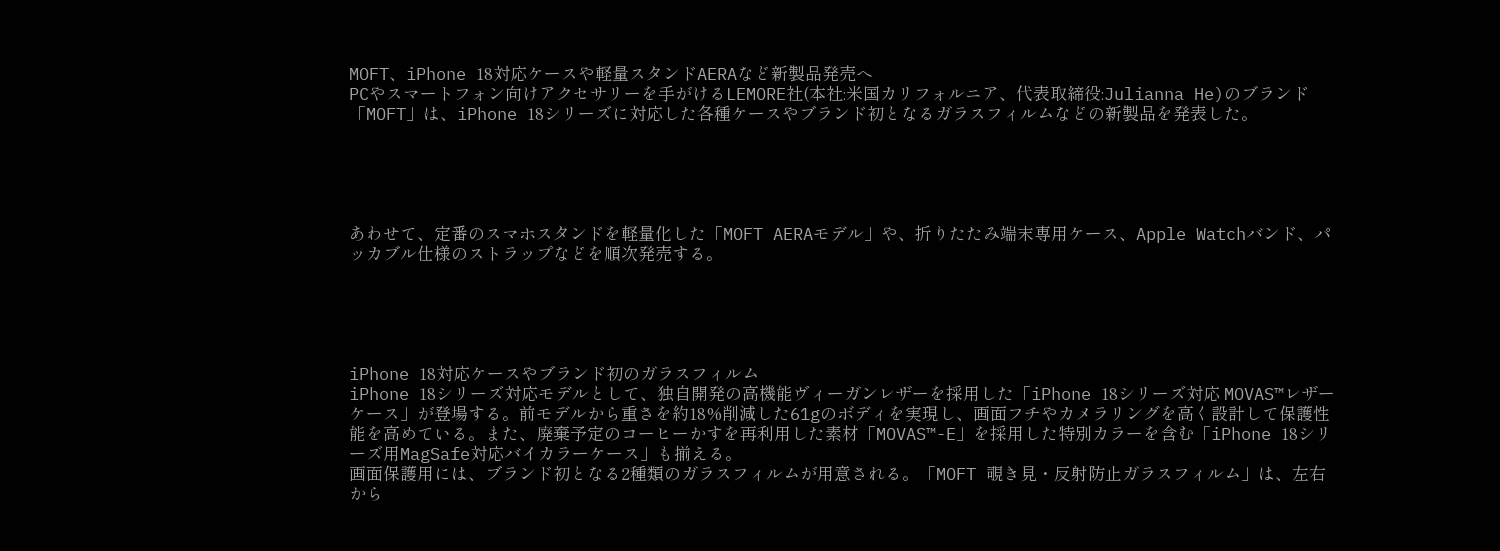MOFT、iPhone 18対応ケースや軽量スタンドAERAなど新製品発売へ
PCやスマートフォン向けアクセサリーを手がけるLEMORE社(本社:米国カリフォルニア、代表取締役:Julianna He)のブランド「MOFT」は、iPhone 18シリーズに対応した各種ケースやブランド初となるガラスフィルムなどの新製品を発表した。





あわせて、定番のスマホスタンドを軽量化した「MOFT AERAモデル」や、折りたたみ端末専用ケース、Apple Watchバンド、パッカブル仕様のストラップなどを順次発売する。





iPhone 18対応ケースやブランド初のガラスフィルム
iPhone 18シリーズ対応モデルとして、独自開発の高機能ヴィーガンレザーを採用した「iPhone 18シリーズ対応 MOVAS™レザーケース」が登場する。前モデルから重さを約18%削減した61gのボディを実現し、画面フチやカメラリングを高く設計して保護性能を高めている。また、廃棄予定のコーヒーかすを再利用した素材「MOVAS™-E」を採用した特別カラーを含む「iPhone 18シリーズ用MagSafe対応バイカラーケース」も揃える。
画面保護用には、ブランド初となる2種類のガラスフィルムが用意される。「MOFT 覗き見・反射防止ガラスフィルム」は、左右から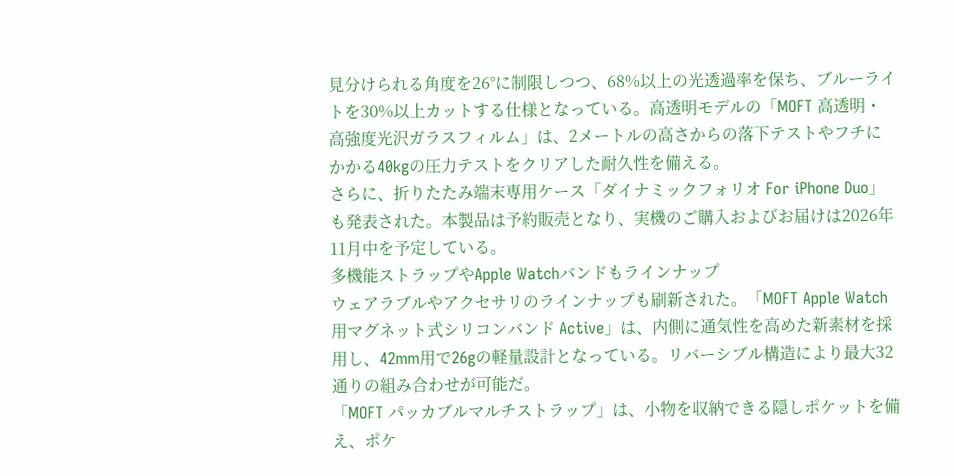見分けられる角度を26°に制限しつつ、68%以上の光透過率を保ち、ブルーライトを30%以上カットする仕様となっている。高透明モデルの「MOFT 高透明・高強度光沢ガラスフィルム」は、2メートルの高さからの落下テストやフチにかかる40kgの圧力テストをクリアした耐久性を備える。
さらに、折りたたみ端末専用ケース「ダイナミックフォリオ For iPhone Duo」も発表された。本製品は予約販売となり、実機のご購入およびお届けは2026年11月中を予定している。
多機能ストラップやApple Watchバンドもラインナップ
ウェアラブルやアクセサリのラインナップも刷新された。「MOFT Apple Watch用マグネット式シリコンバンド Active」は、内側に通気性を高めた新素材を採用し、42mm用で26gの軽量設計となっている。リバーシブル構造により最大32通りの組み合わせが可能だ。
「MOFT パッカブルマルチストラップ」は、小物を収納できる隠しポケットを備え、ポケ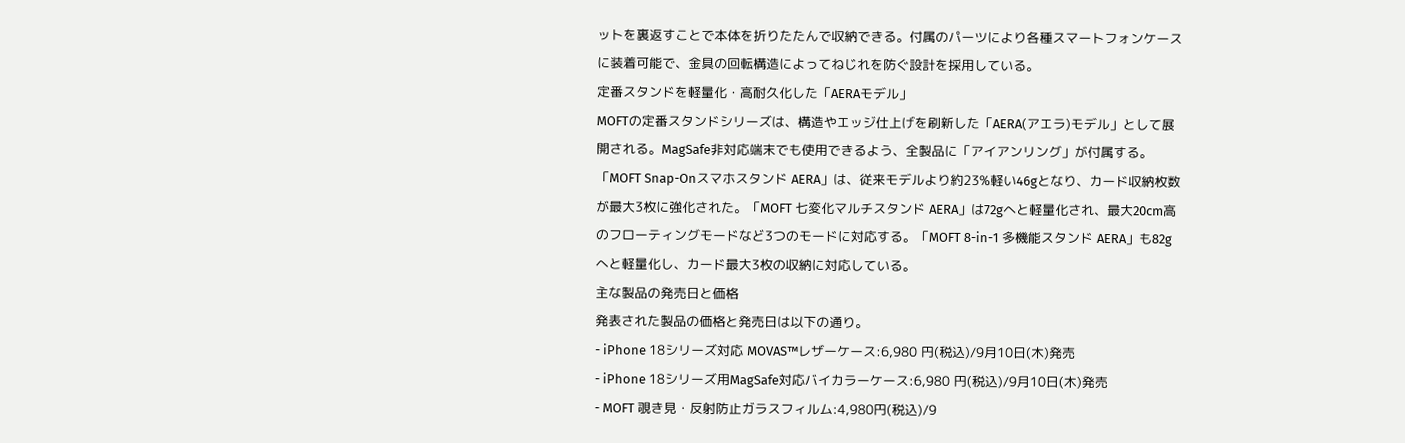ットを裏返すことで本体を折りたたんで収納できる。付属のパーツにより各種スマートフォンケースに装着可能で、金具の回転構造によってねじれを防ぐ設計を採用している。
定番スタンドを軽量化・高耐久化した「AERAモデル」
MOFTの定番スタンドシリーズは、構造やエッジ仕上げを刷新した「AERA(アエラ)モデル」として展開される。MagSafe非対応端末でも使用できるよう、全製品に「アイアンリング」が付属する。
「MOFT Snap-Onスマホスタンド AERA」は、従来モデルより約23%軽い46gとなり、カード収納枚数が最大3枚に強化された。「MOFT 七変化マルチスタンド AERA」は72gへと軽量化され、最大20cm高のフローティングモードなど3つのモードに対応する。「MOFT 8-in-1 多機能スタンド AERA」も82gへと軽量化し、カード最大3枚の収納に対応している。
主な製品の発売日と価格
発表された製品の価格と発売日は以下の通り。
- iPhone 18シリーズ対応 MOVAS™レザーケース:6,980 円(税込)/9月10日(木)発売
- iPhone 18シリーズ用MagSafe対応バイカラーケース:6,980 円(税込)/9月10日(木)発売
- MOFT 覗き見・反射防止ガラスフィルム:4,980円(税込)/9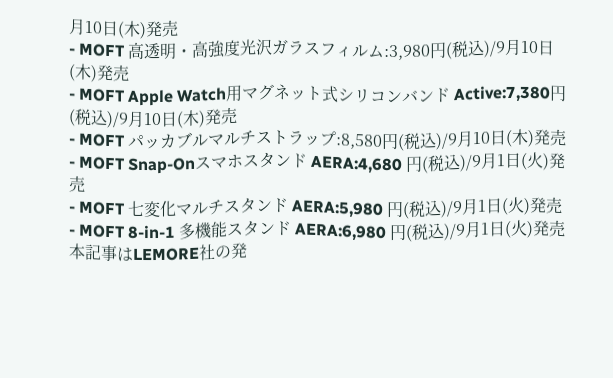月10日(木)発売
- MOFT 高透明・高強度光沢ガラスフィルム:3,980円(税込)/9月10日(木)発売
- MOFT Apple Watch用マグネット式シリコンバンド Active:7,380円(税込)/9月10日(木)発売
- MOFT パッカブルマルチストラップ:8,580円(税込)/9月10日(木)発売
- MOFT Snap-Onスマホスタンド AERA:4,680 円(税込)/9月1日(火)発売
- MOFT 七変化マルチスタンド AERA:5,980 円(税込)/9月1日(火)発売
- MOFT 8-in-1 多機能スタンド AERA:6,980 円(税込)/9月1日(火)発売
本記事はLEMORE社の発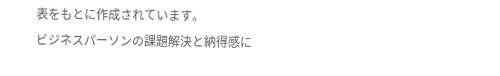表をもとに作成されています。
ビジネスパーソンの課題解決と納得感に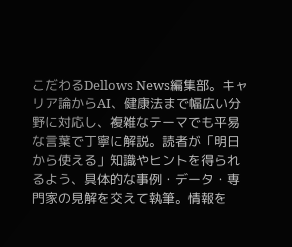こだわるDellows News編集部。キャリア論からAI、健康法まで幅広い分野に対応し、複雑なテーマでも平易な言葉で丁寧に解説。読者が「明日から使える」知識やヒントを得られるよう、具体的な事例・データ・専門家の見解を交えて執筆。情報を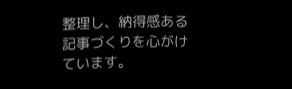整理し、納得感ある記事づくりを心がけています。